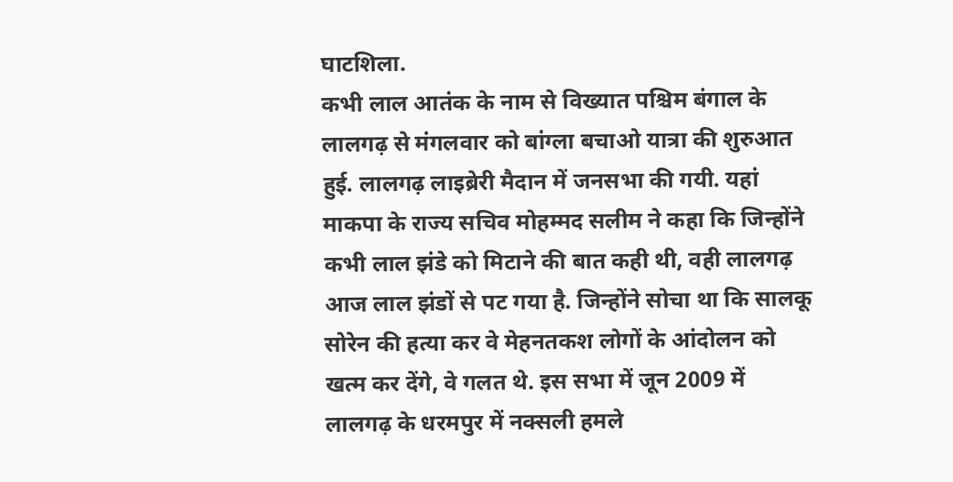घाटशिला.
कभी लाल आतंक के नाम से विख्यात पश्चिम बंगाल के लालगढ़ से मंगलवार को बांग्ला बचाओ यात्रा की शुरुआत हुई. लालगढ़ लाइब्रेरी मैदान में जनसभा की गयी. यहां माकपा के राज्य सचिव मोहम्मद सलीम ने कहा कि जिन्होंने कभी लाल झंडे को मिटाने की बात कही थी, वही लालगढ़ आज लाल झंडों से पट गया है. जिन्होंने सोचा था कि सालकू सोरेन की हत्या कर वे मेहनतकश लोगों के आंदोलन को खत्म कर देंगे, वे गलत थे. इस सभा में जून 2009 में लालगढ़ के धरमपुर में नक्सली हमले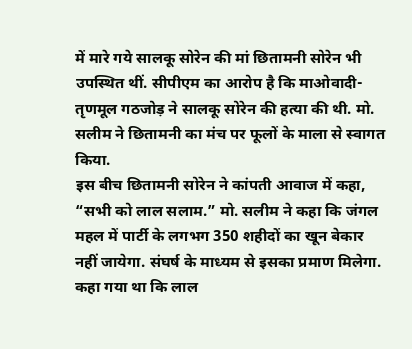में मारे गये सालकू सोरेन की मां छितामनी सोरेन भी उपस्थित थीं. सीपीएम का आरोप है कि माओवादी-तृणमूल गठजोड़ ने सालकू सोरेन की हत्या की थी. मो. सलीम ने छितामनी का मंच पर फूलों के माला से स्वागत किया.
इस बीच छितामनी सोरेन ने कांपती आवाज में कहा, “सभी को लाल सलाम.” मो. सलीम ने कहा कि जंगल महल में पार्टी के लगभग 350 शहीदों का खून बेकार नहीं जायेगा. संघर्ष के माध्यम से इसका प्रमाण मिलेगा. कहा गया था कि लाल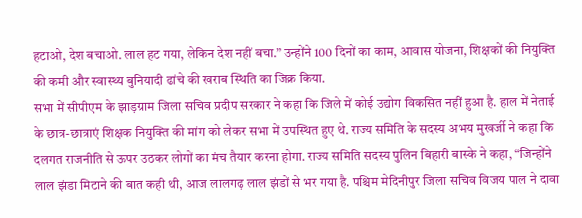हटाओ, देश बचाओ. लाल हट गया, लेकिन देश नहीं बचा.” उन्होंने 100 दिनों का काम, आवास योजना, शिक्षकों की नियुक्ति की कमी और स्वास्थ्य बुनियादी ढांचे की खराब स्थिति का जिक्र किया.
सभा में सीपीएम के झाड़ग्राम जिला सचिव प्रदीप सरकार ने कहा कि जिले में कोई उद्योग विकसित नहीं हुआ है. हाल में नेताई के छात्र-छात्राएं शिक्षक नियुक्ति की मांग को लेकर सभा में उपस्थित हुए थे. राज्य समिति के सदस्य अभय मुखर्जी ने कहा कि दलगत राजनीति से ऊपर उठकर लोगों का मंच तैयार करना होगा. राज्य समिति सदस्य पुलिन बिहारी बास्के ने कहा, “जिन्होंने लाल झंडा मिटाने की बात कही थी, आज लालगढ़ लाल झंडों से भर गया है. पश्चिम मेदिनीपुर जिला सचिव विजय पाल ने दावा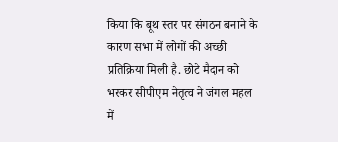किया कि बूथ स्तर पर संगठन बनाने के कारण सभा में लोगों की अच्छी प्रतिक्रिया मिली है. छोटे मैदान को भरकर सीपीएम नेतृत्व ने जंगल महल में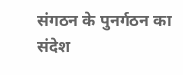संगठन के पुनर्गठन का संदेश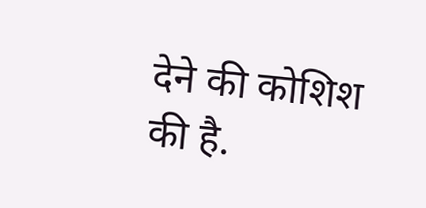देने की कोशिश की है.